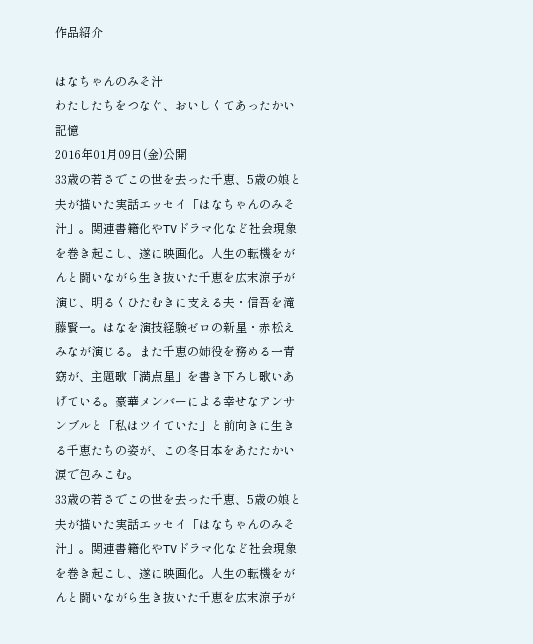作品紹介

はなちゃんのみそ汁
わたしたちをつなぐ、おいしくてあったかい記憶
2016年01月09日(金)公開
33歳の若さでこの世を去った千恵、5歳の娘と夫が描いた実話エッセイ「はなちゃんのみそ汁」。関連書籍化やTVドラマ化など社会現象を巻き起こし、遂に映画化。人生の転機をがんと闘いながら生き抜いた千恵を広末涼子が演じ、明るくひたむきに支える夫・信吾を滝藤賢一。はなを演技経験ゼロの新星・赤松えみなが演じる。また千恵の姉役を務める一青窈が、主題歌「満点星」を書き下ろし歌いあげている。豪華メンバーによる幸せなアンサンブルと「私はツイていた」と前向きに生きる千恵たちの姿が、この冬日本をあたたかい涙で包みこむ。
33歳の若さでこの世を去った千恵、5歳の娘と夫が描いた実話エッセイ「はなちゃんのみそ汁」。関連書籍化やTVドラマ化など社会現象を巻き起こし、遂に映画化。人生の転機をがんと闘いながら生き抜いた千恵を広末涼子が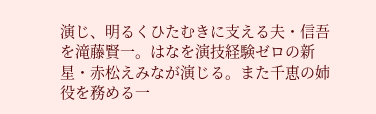演じ、明るくひたむきに支える夫・信吾を滝藤賢一。はなを演技経験ゼロの新星・赤松えみなが演じる。また千恵の姉役を務める一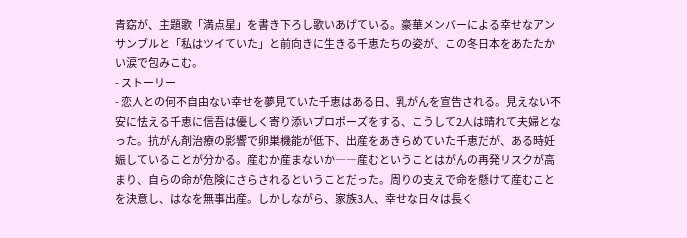青窈が、主題歌「満点星」を書き下ろし歌いあげている。豪華メンバーによる幸せなアンサンブルと「私はツイていた」と前向きに生きる千恵たちの姿が、この冬日本をあたたかい涙で包みこむ。
- ストーリー
- 恋人との何不自由ない幸せを夢見ていた千恵はある日、乳がんを宣告される。見えない不安に怯える千恵に信吾は優しく寄り添いプロポーズをする、こうして2人は晴れて夫婦となった。抗がん剤治療の影響で卵巣機能が低下、出産をあきらめていた千恵だが、ある時妊娠していることが分かる。産むか産まないか――産むということはがんの再発リスクが高まり、自らの命が危険にさらされるということだった。周りの支えで命を懸けて産むことを決意し、はなを無事出産。しかしながら、家族3人、幸せな日々は長く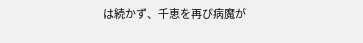は続かず、千恵を再び病魔が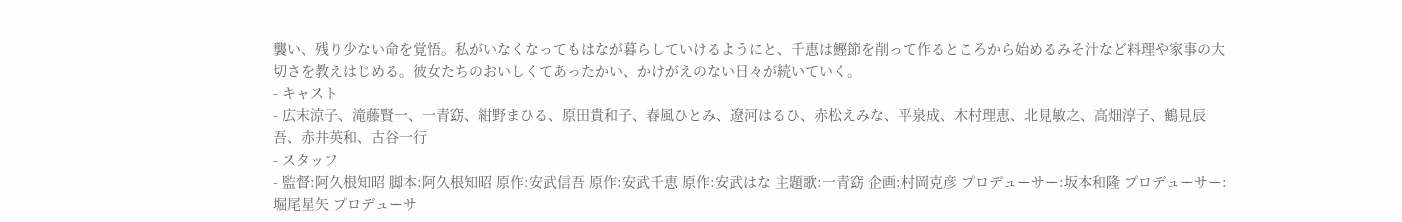襲い、残り少ない命を覚悟。私がいなくなってもはなが暮らしていけるようにと、千恵は鰹節を削って作るところから始めるみそ汁など料理や家事の大切さを教えはじめる。彼女たちのおいしくてあったかい、かけがえのない日々が続いていく。
- キャスト
- 広末涼子、滝藤賢一、一青窈、紺野まひる、原田貴和子、春風ひとみ、遼河はるひ、赤松えみな、平泉成、木村理恵、北見敏之、高畑淳子、鶴見辰吾、赤井英和、古谷一行
- スタッフ
- 監督:阿久根知昭 脚本:阿久根知昭 原作:安武信吾 原作:安武千恵 原作:安武はな 主題歌:一青窈 企画:村岡克彦 プロデューサー:坂本和隆 プロデューサー:堀尾星矢 プロデューサ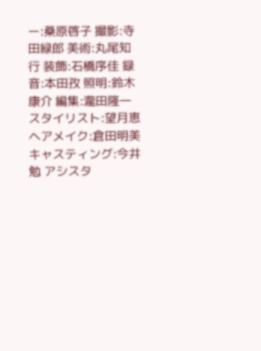ー:桑原啓子 撮影:寺田緑郎 美術:丸尾知行 装飾:石橋序佳 録音:本田孜 照明:鈴木康介 編集:瀧田隆一 スタイリスト:望月恵 ヘアメイク:倉田明美 キャスティング:今井勉 アシスタ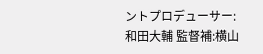ントプロデューサー:和田大輔 監督補:横山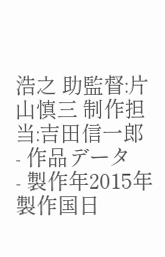浩之 助監督:片山慎三 制作担当:吉田信一郎
- 作品データ
- 製作年2015年製作国日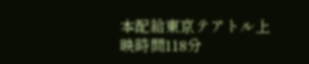本配給東京テアトル上映時間118分